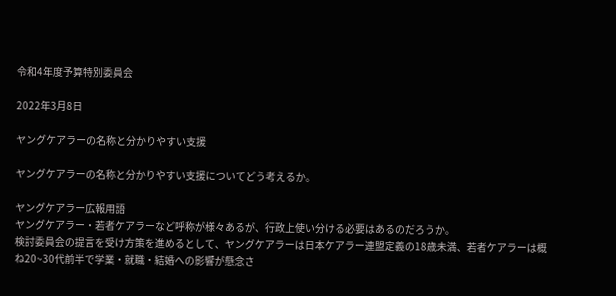令和4年度予算特別委員会

2022年3月8日

ヤングケアラーの名称と分かりやすい支援

ヤングケアラーの名称と分かりやすい支援についてどう考えるか。

ヤングケアラー広報用語
ヤングケアラー・若者ケアラーなど呼称が様々あるが、行政上使い分ける必要はあるのだろうか。
検討委員会の提言を受け方策を進めるとして、ヤングケアラーは日本ケアラー連盟定義の18歳未満、若者ケアラーは概ね20~30代前半で学業・就職・結婚への影響が懸念さ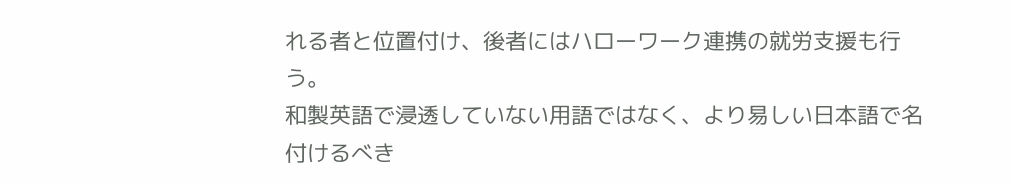れる者と位置付け、後者にはハローワーク連携の就労支援も行う。
和製英語で浸透していない用語ではなく、より易しい日本語で名付けるべき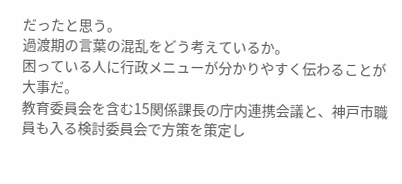だったと思う。
過渡期の言葉の混乱をどう考えているか。
困っている人に行政メニューが分かりやすく伝わることが大事だ。
教育委員会を含む15関係課長の庁内連携会議と、神戸市職員も入る検討委員会で方策を策定し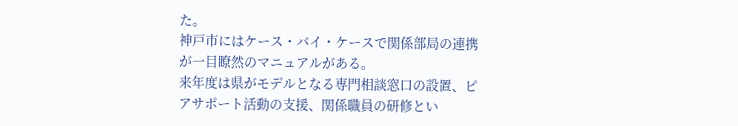た。
神戸市にはケース・バイ・ケースで関係部局の連携が一目瞭然のマニュアルがある。
来年度は県がモデルとなる専門相談窓口の設置、ピアサポート活動の支援、関係職員の研修とい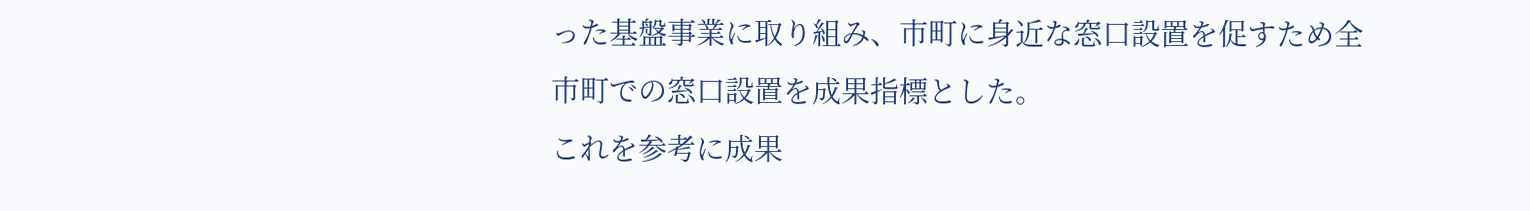った基盤事業に取り組み、市町に身近な窓口設置を促すため全市町での窓口設置を成果指標とした。
これを参考に成果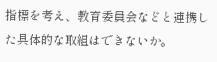指標を考え、教育委員会などと連携した具体的な取組はできないか。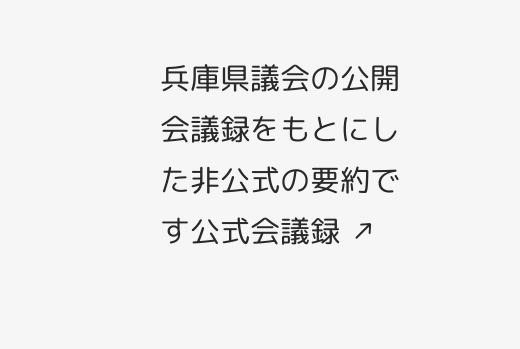兵庫県議会の公開会議録をもとにした非公式の要約です公式会議録 ↗